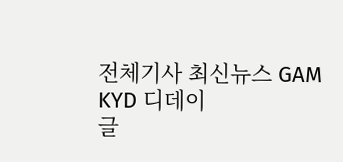전체기사 최신뉴스 GAM
KYD 디데이
글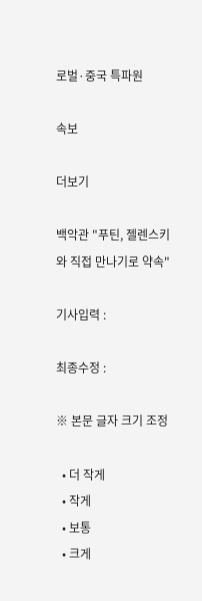로벌·중국 특파원

속보

더보기

백악관 "푸틴, 젤렌스키와 직접 만나기로 약속"

기사입력 :

최종수정 :

※ 본문 글자 크기 조정

  • 더 작게
  • 작게
  • 보통
  • 크게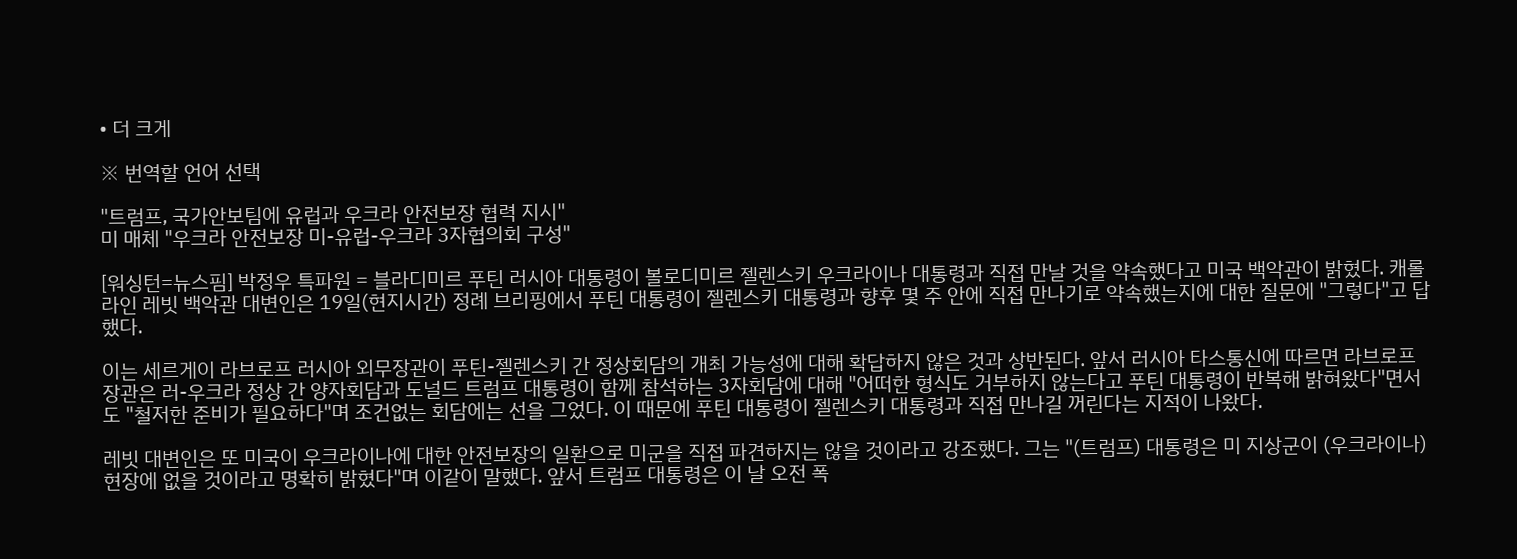• 더 크게

※ 번역할 언어 선택

"트럼프, 국가안보팀에 유럽과 우크라 안전보장 협력 지시"
미 매체 "우크라 안전보장 미-유럽-우크라 3자협의회 구성"

[워싱턴=뉴스핌] 박정우 특파원 = 블라디미르 푸틴 러시아 대통령이 볼로디미르 젤렌스키 우크라이나 대통령과 직접 만날 것을 약속했다고 미국 백악관이 밝혔다. 캐롤라인 레빗 백악관 대변인은 19일(현지시간) 정례 브리핑에서 푸틴 대통령이 젤렌스키 대통령과 향후 몇 주 안에 직접 만나기로 약속했는지에 대한 질문에 "그렇다"고 답했다.

이는 세르게이 라브로프 러시아 외무장관이 푸틴-젤렌스키 간 정상회담의 개최 가능성에 대해 확답하지 않은 것과 상반된다. 앞서 러시아 타스통신에 따르면 라브로프 장관은 러-우크라 정상 간 양자회담과 도널드 트럼프 대통령이 함께 참석하는 3자회담에 대해 "어떠한 형식도 거부하지 않는다고 푸틴 대통령이 반복해 밝혀왔다"면서도 "철저한 준비가 필요하다"며 조건없는 회담에는 선을 그었다. 이 때문에 푸틴 대통령이 젤렌스키 대통령과 직접 만나길 꺼린다는 지적이 나왔다.

레빗 대변인은 또 미국이 우크라이나에 대한 안전보장의 일환으로 미군을 직접 파견하지는 않을 것이라고 강조했다. 그는 "(트럼프) 대통령은 미 지상군이 (우크라이나) 현장에 없을 것이라고 명확히 밝혔다"며 이같이 말했다. 앞서 트럼프 대통령은 이 날 오전 폭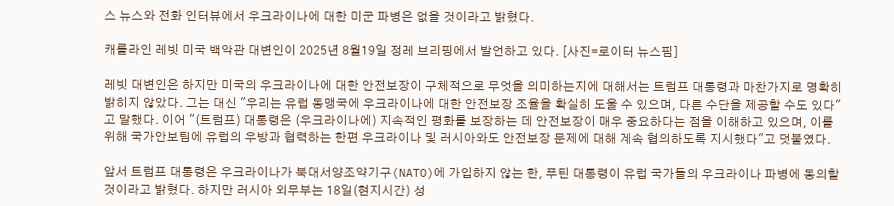스 뉴스와 전화 인터뷰에서 우크라이나에 대한 미군 파병은 없을 것이라고 밝혔다.

캐롤라인 레빗 미국 백악관 대변인이 2025년 8월19일 정레 브리핑에서 발언하고 있다. [사진=로이터 뉴스핌]

레빗 대변인은 하지만 미국의 우크라이나에 대한 안전보장이 구체적으로 무엇을 의미하는지에 대해서는 트럼프 대통령과 마찬가지로 명확히 밝히지 않았다. 그는 대신 "우리는 유럽 동맹국에 우크라이나에 대한 안전보장 조율을 확실히 도울 수 있으며, 다른 수단을 제공할 수도 있다"고 말했다. 이어 "(트럼프) 대통령은 (우크라이나에) 지속적인 평화를 보장하는 데 안전보장이 매우 중요하다는 점을 이해하고 있으며, 이를 위해 국가안보팀에 유럽의 우방과 협력하는 한편 우크라이나 및 러시아와도 안전보장 문제에 대해 계속 협의하도록 지시했다"고 덧붙였다.

앞서 트럼프 대통령은 우크라이나가 북대서양조약기구(NATO)에 가입하지 않는 한, 푸틴 대통령이 유럽 국가들의 우크라이나 파병에 동의할 것이라고 밝혔다. 하지만 러시아 외무부는 18일(현지시간) 성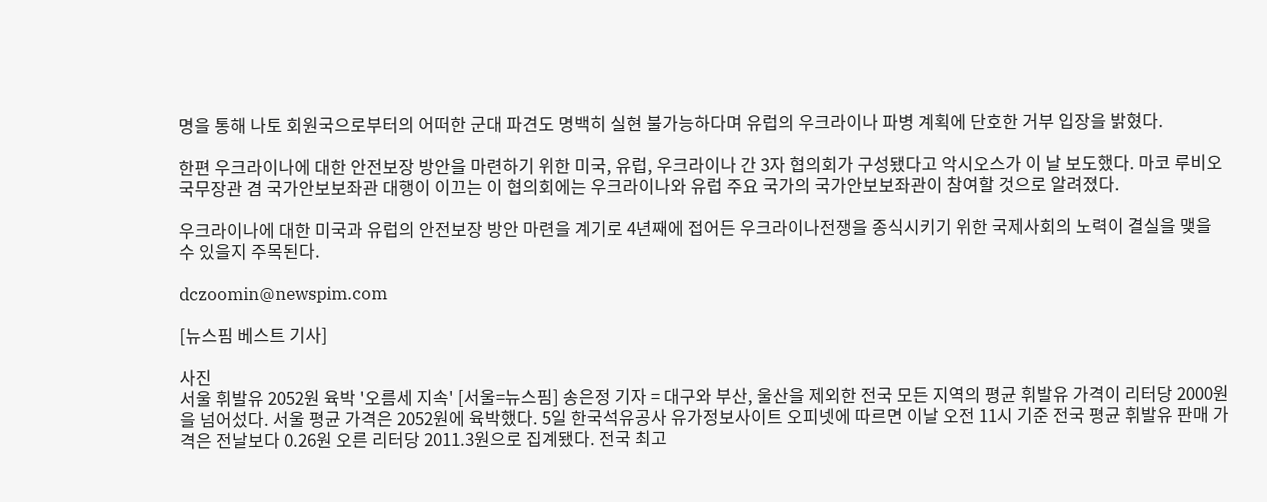명을 통해 나토 회원국으로부터의 어떠한 군대 파견도 명백히 실현 불가능하다며 유럽의 우크라이나 파병 계획에 단호한 거부 입장을 밝혔다.

한편 우크라이나에 대한 안전보장 방안을 마련하기 위한 미국, 유럽, 우크라이나 간 3자 협의회가 구성됐다고 악시오스가 이 날 보도했다. 마코 루비오 국무장관 겸 국가안보보좌관 대행이 이끄는 이 협의회에는 우크라이나와 유럽 주요 국가의 국가안보보좌관이 참여할 것으로 알려졌다.

우크라이나에 대한 미국과 유럽의 안전보장 방안 마련을 계기로 4년째에 접어든 우크라이나전쟁을 종식시키기 위한 국제사회의 노력이 결실을 맺을 수 있을지 주목된다.

dczoomin@newspim.com

[뉴스핌 베스트 기사]

사진
서울 휘발유 2052원 육박 '오름세 지속' [서울=뉴스핌] 송은정 기자 = 대구와 부산, 울산을 제외한 전국 모든 지역의 평균 휘발유 가격이 리터당 2000원을 넘어섰다. 서울 평균 가격은 2052원에 육박했다. 5일 한국석유공사 유가정보사이트 오피넷에 따르면 이날 오전 11시 기준 전국 평균 휘발유 판매 가격은 전날보다 0.26원 오른 리터당 2011.3원으로 집계됐다. 전국 최고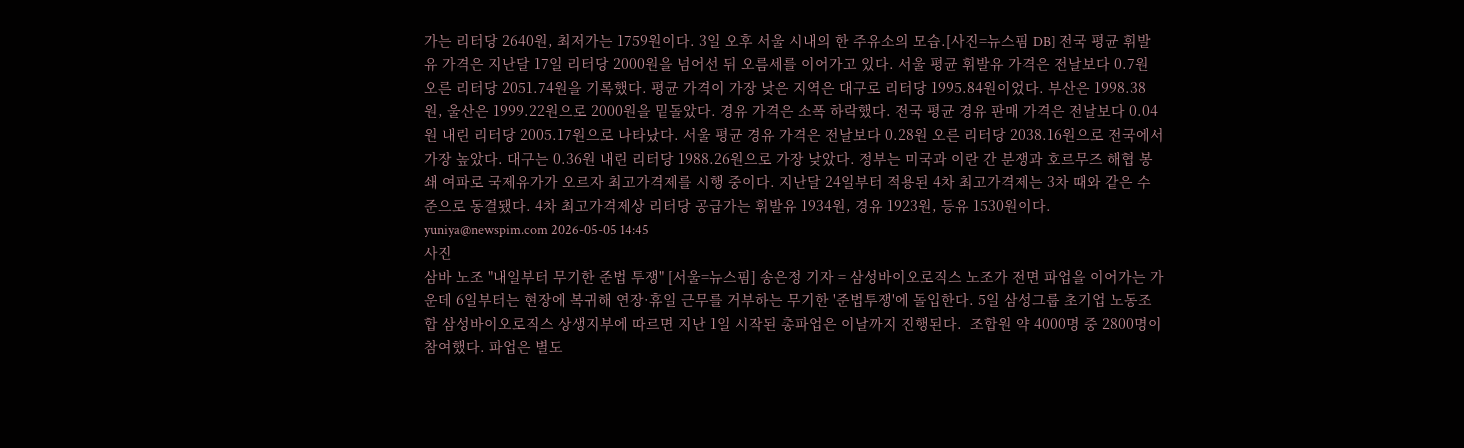가는 리터당 2640원, 최저가는 1759원이다. 3일 오후 서울 시내의 한 주유소의 모습.[사진=뉴스핌 DB] 전국 평균 휘발유 가격은 지난달 17일 리터당 2000원을 넘어선 뒤 오름세를 이어가고 있다. 서울 평균 휘발유 가격은 전날보다 0.7원 오른 리터당 2051.74원을 기록했다. 평균 가격이 가장 낮은 지역은 대구로 리터당 1995.84원이었다. 부산은 1998.38원, 울산은 1999.22원으로 2000원을 밑돌았다. 경유 가격은 소폭 하락했다. 전국 평균 경유 판매 가격은 전날보다 0.04원 내린 리터당 2005.17원으로 나타났다. 서울 평균 경유 가격은 전날보다 0.28원 오른 리터당 2038.16원으로 전국에서 가장 높았다. 대구는 0.36원 내린 리터당 1988.26원으로 가장 낮았다. 정부는 미국과 이란 간 분쟁과 호르무즈 해협 봉쇄 여파로 국제유가가 오르자 최고가격제를 시행 중이다. 지난달 24일부터 적용된 4차 최고가격제는 3차 때와 같은 수준으로 동결됐다. 4차 최고가격제상 리터당 공급가는 휘발유 1934원, 경유 1923원, 등유 1530원이다.  yuniya@newspim.com 2026-05-05 14:45
사진
삼바 노조 "내일부터 무기한 준법 투쟁" [서울=뉴스핌] 송은정 기자 = 삼성바이오로직스 노조가 전면 파업을 이어가는 가운데 6일부터는 현장에 복귀해 연장·휴일 근무를 거부하는 무기한 '준법투쟁'에 돌입한다. 5일 삼성그룹 초기업 노동조합 삼성바이오로직스 상생지부에 따르면 지난 1일 시작된 총파업은 이날까지 진행된다.  조합원 약 4000명 중 2800명이 참여했다. 파업은 별도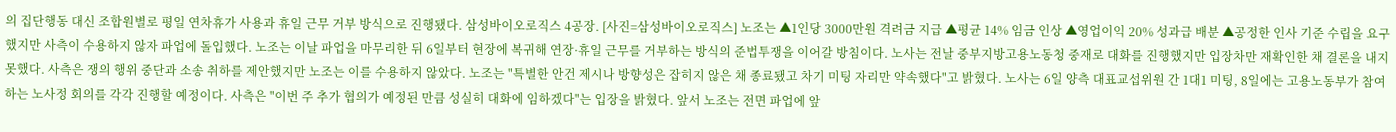의 집단행동 대신 조합원별로 평일 연차휴가 사용과 휴일 근무 거부 방식으로 진행됐다. 삼성바이오로직스 4공장. [사진=삼성바이오로직스] 노조는 ▲1인당 3000만원 격려금 지급 ▲평균 14% 임금 인상 ▲영업이익 20% 성과급 배분 ▲공정한 인사 기준 수립을 요구했지만 사측이 수용하지 않자 파업에 돌입했다. 노조는 이날 파업을 마무리한 뒤 6일부터 현장에 복귀해 연장·휴일 근무를 거부하는 방식의 준법투쟁을 이어갈 방침이다. 노사는 전날 중부지방고용노동청 중재로 대화를 진행했지만 입장차만 재확인한 채 결론을 내지 못했다. 사측은 쟁의 행위 중단과 소송 취하를 제안했지만 노조는 이를 수용하지 않았다. 노조는 "특별한 안건 제시나 방향성은 잡히지 않은 채 종료됐고 차기 미팅 자리만 약속했다"고 밝혔다. 노사는 6일 양측 대표교섭위원 간 1대1 미팅, 8일에는 고용노동부가 참여하는 노사정 회의를 각각 진행할 예정이다. 사측은 "이번 주 추가 협의가 예정된 만큼 성실히 대화에 임하겠다"는 입장을 밝혔다. 앞서 노조는 전면 파업에 앞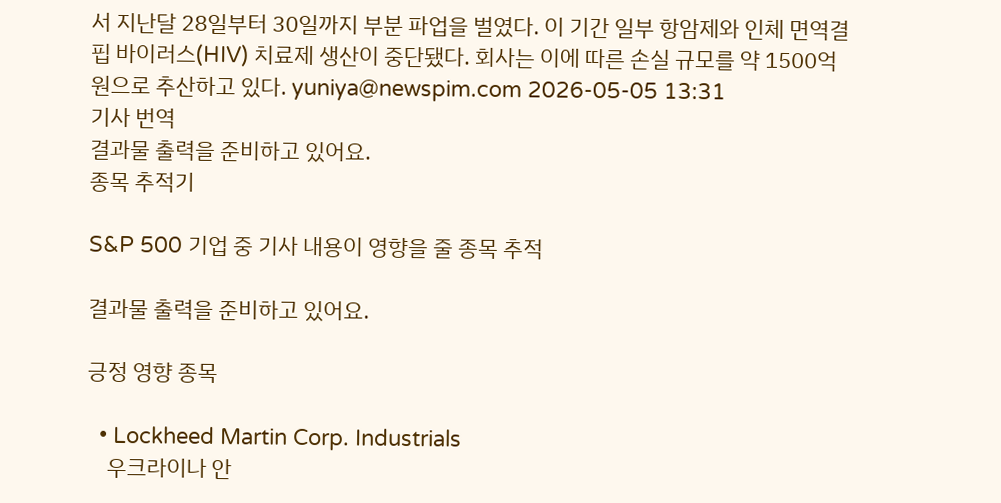서 지난달 28일부터 30일까지 부분 파업을 벌였다. 이 기간 일부 항암제와 인체 면역결핍 바이러스(HIV) 치료제 생산이 중단됐다. 회사는 이에 따른 손실 규모를 약 1500억원으로 추산하고 있다. yuniya@newspim.com 2026-05-05 13:31
기사 번역
결과물 출력을 준비하고 있어요.
종목 추적기

S&P 500 기업 중 기사 내용이 영향을 줄 종목 추적

결과물 출력을 준비하고 있어요.

긍정 영향 종목

  • Lockheed Martin Corp. Industrials
    우크라이나 안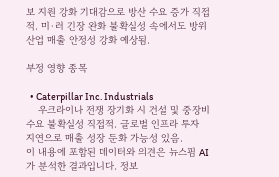보 지원 강화 기대감으로 방산 수요 증가 직접적. 미·러 긴장 완화 불확실성 속에서도 방위산업 매출 안정성 강화 예상됨.

부정 영향 종목

  • Caterpillar Inc. Industrials
    우크라이나 전쟁 장기화 시 건설 및 중장비 수요 불확실성 직접적. 글로벌 인프라 투자 지연으로 매출 성장 둔화 가능성 있음.
이 내용에 포함된 데이터와 의견은 뉴스핌 AI가 분석한 결과입니다. 정보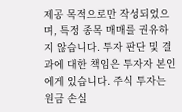제공 목적으로만 작성되었으며, 특정 종목 매매를 권유하지 않습니다. 투자 판단 및 결과에 대한 책임은 투자자 본인에게 있습니다. 주식 투자는 원금 손실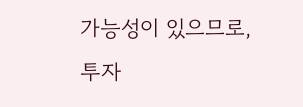가능성이 있으므로, 투자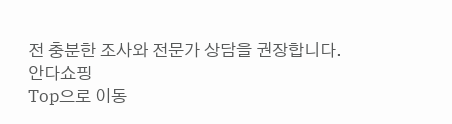전 충분한 조사와 전문가 상담을 권장합니다.
안다쇼핑
Top으로 이동